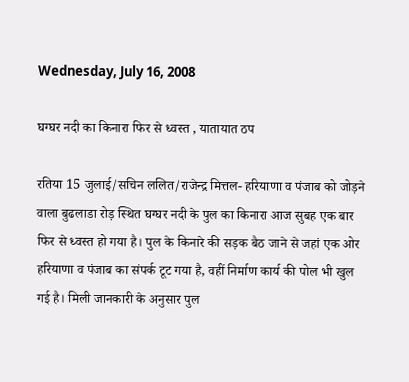Wednesday, July 16, 2008

घग्घर नदी का किनारा फिर से ध्वस्त , यातायात ठप

रतिया 15 जुलाई/सचिन ललित/राजेन्द्र मित्तल- हरियाणा व पंजाब को जोड़ने वाला बुढलाडा रोड़ स्थित घग्घर नदी के पुल का किनारा आज सुबह एक बार फिर से ध्वस्त हो गया है। पुल के किनारे की सड़क बैठ जाने से जहां एक ओर हरियाणा व पंजाब का संपर्क टूट गया है, वहीं निर्माण कार्य की पोल भी खुल गई है। मिली जानकारी के अनुसार पुल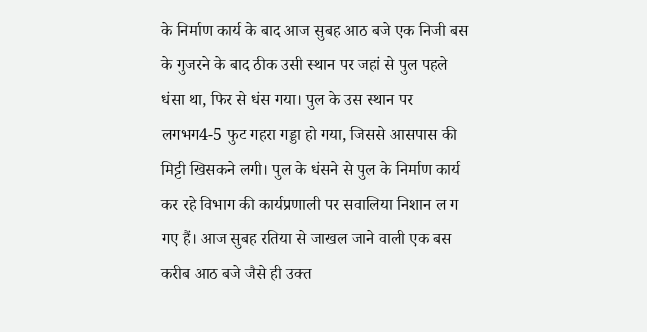के निर्माण कार्य के बाद आज सुबह आठ बजे एक निजी बस के गुजरने के बाद ठीक उसी स्थान पर जहां से पुल पहले धंसा था, फिर से धंस गया। पुल के उस स्थान पर लगभग4-5 फुट गहरा गड्डा हो गया, जिससे आसपास की मिट्टी खिसकने लगी। पुल के धंसने से पुल के निर्माण कार्य कर रहे विभाग की कार्यप्रणाली पर सवालिया निशान ल ग गए हैं। आज सुबह रतिया से जाखल जाने वाली एक बस करीब आठ बजे जैसे ही उक्त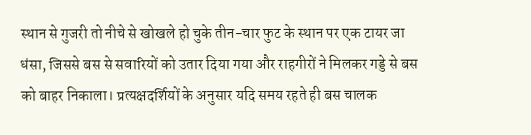स्थान से गुजरी तो नीचे से खोखले हो चुके तीन-चार फुट के स्थान पर एक टायर जा धंसा, जिससे बस से सवारियों को उतार दिया गया और राहगीरों ने मिलकर गड्डे से बस को बाहर निकाला। प्रत्यक्षदर्शियों के अनुसार यदि समय रहते ही बस चालक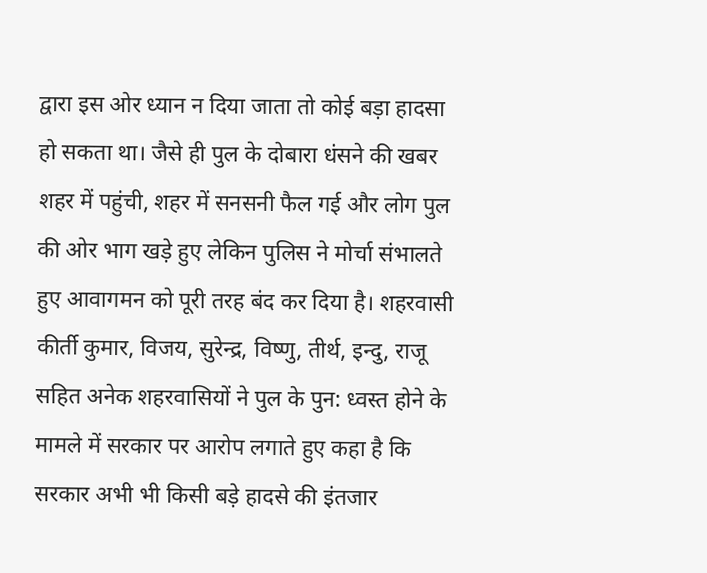द्वारा इस ओर ध्यान न दिया जाता तो कोई बड़ा हादसा हो सकता था। जैसे ही पुल के दोबारा धंसने की खबर शहर में पहुंची, शहर में सनसनी फैल गई और लोग पुल की ओर भाग खड़े हुए लेकिन पुलिस ने मोर्चा संभालते हुए आवागमन को पूरी तरह बंद कर दिया है। शहरवासी कीर्ती कुमार, विजय, सुरेन्द्र, विष्णु, तीर्थ, इन्दु, राजू सहित अनेक शहरवासियों ने पुल के पुन: ध्वस्त होने के मामले में सरकार पर आरोप लगाते हुए कहा है कि सरकार अभी भी किसी बड़े हादसे की इंतजार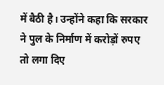में बैठी है। उन्होंने कहा कि सरकार ने पुल के निर्माण में करोड़ों रुपए तो लगा दिए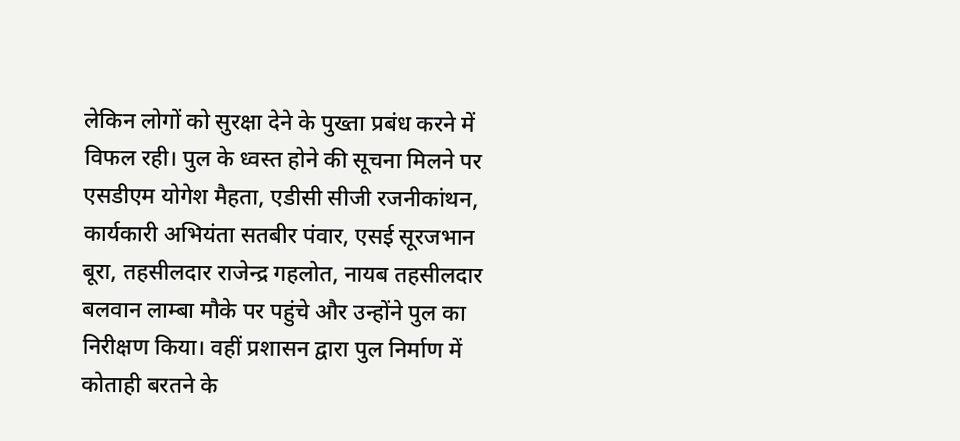लेकिन लोगों को सुरक्षा देने के पुख्ता प्रबंध करने में विफल रही। पुल के ध्वस्त होने की सूचना मिलने पर एसडीएम योगेश मैहता, एडीसी सीजी रजनीकांथन, कार्यकारी अभियंता सतबीर पंवार, एसई सूरजभान बूरा, तहसीलदार राजेन्द्र गहलोत, नायब तहसीलदार बलवान लाम्बा मौके पर पहुंचे और उन्होंने पुल का निरीक्षण किया। वहीं प्रशासन द्वारा पुल निर्माण में कोताही बरतने के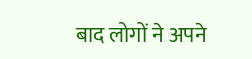बाद लोगों ने अपने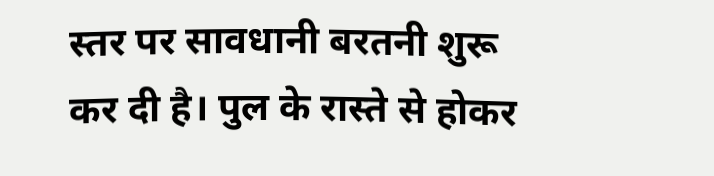स्तर पर सावधानी बरतनी शुरू कर दी है। पुल के रास्ते से होकर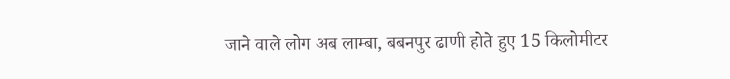जाने वाले लोग अब लाम्बा, बबनपुर ढाणी होते हुए 15 किलोमीटर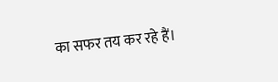का सफर तय कर रहे हैं।